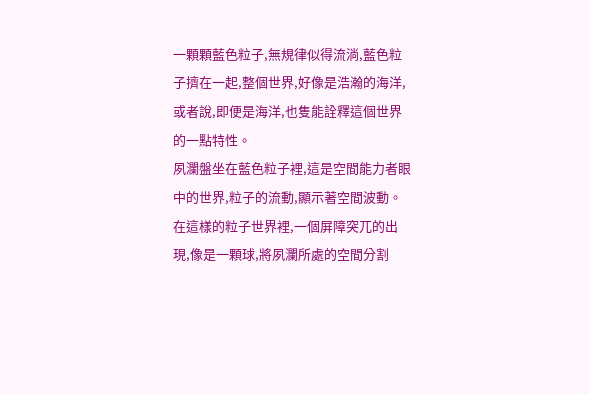一顆顆藍色粒子,無規律似得流淌,藍色粒子擠在一起,整個世界,好像是浩瀚的海洋,或者說,即便是海洋,也隻能詮釋這個世界的一點特性。
夙瀾盤坐在藍色粒子裡,這是空間能力者眼中的世界,粒子的流動,顯示著空間波動。
在這樣的粒子世界裡,一個屏障突兀的出現,像是一顆球,將夙瀾所處的空間分割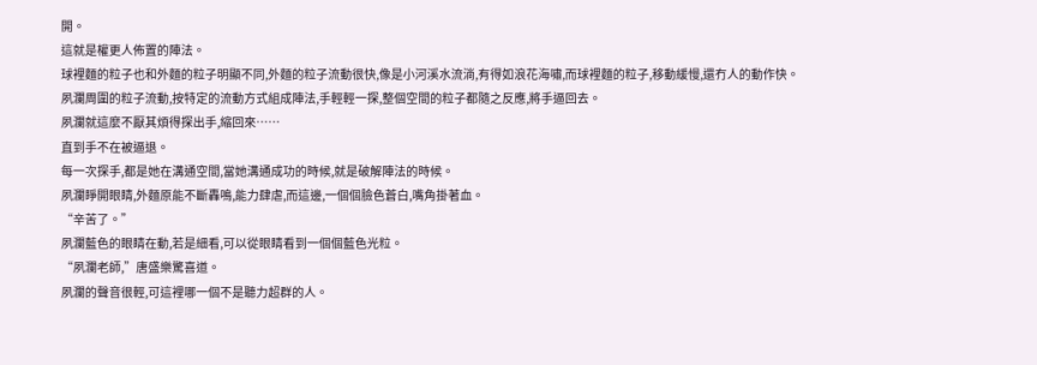開。
這就是權更人佈置的陣法。
球裡麵的粒子也和外麵的粒子明顯不同,外麵的粒子流動很快,像是小河溪水流淌,有得如浪花海嘯,而球裡麵的粒子,移動緩慢,還冇人的動作快。
夙瀾周圍的粒子流動,按特定的流動方式組成陣法,手輕輕一探,整個空間的粒子都隨之反應,將手逼回去。
夙瀾就這麼不厭其煩得探出手,縮回來……
直到手不在被逼退。
每一次探手,都是她在溝通空間,當她溝通成功的時候,就是破解陣法的時候。
夙瀾睜開眼睛,外麵原能不斷轟鳴,能力肆虐,而這邊,一個個臉色蒼白,嘴角掛著血。
“辛苦了。”
夙瀾藍色的眼睛在動,若是細看,可以從眼睛看到一個個藍色光粒。
“夙瀾老師,”唐盛樂驚喜道。
夙瀾的聲音很輕,可這裡哪一個不是聽力超群的人。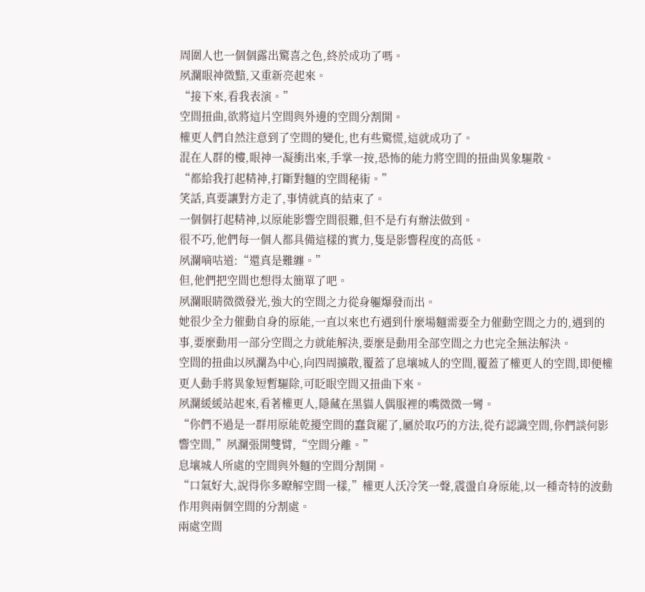周圍人也一個個露出驚喜之色,終於成功了嗎。
夙瀾眼神微黯,又重新亮起來。
“接下來,看我表演。”
空間扭曲,欲將這片空間與外邊的空間分割開。
權更人們自然注意到了空間的變化,也有些驚慌,這就成功了。
混在人群的樓,眼神一凝衝出來,手掌一按,恐怖的能力將空間的扭曲異象驅散。
“都給我打起精神,打斷對麵的空間秘術。”
笑話,真要讓對方走了,事情就真的結束了。
一個個打起精神,以原能影響空間很難,但不是冇有辦法做到。
很不巧,他們每一個人都具備這樣的實力,隻是影響程度的高低。
夙瀾嘀咕道:“還真是難纏。”
但,他們把空間也想得太簡單了吧。
夙瀾眼睛微微發光,強大的空間之力從身軀爆發而出。
她很少全力催動自身的原能,一直以來也冇遇到什麼場麵需要全力催動空間之力的,遇到的事,要麼動用一部分空間之力就能解決,要麼是動用全部空間之力也完全無法解決。
空間的扭曲以夙瀾為中心,向四周擴散,覆蓋了息壤城人的空間,覆蓋了權更人的空間,即便權更人動手將異象短暫驅除,可眨眼空間又扭曲下來。
夙瀾緩緩站起來,看著權更人,隱藏在黑貓人偶服裡的嘴微微一彎。
“你們不過是一群用原能乾擾空間的蠢貨罷了,屬於取巧的方法,從冇認識空間,你們談何影響空間,”夙瀾張開雙臂,“空間分離。”
息壤城人所處的空間與外麵的空間分割開。
“口氣好大,說得你多瞭解空間一樣,”權更人沃冷笑一聲,震盪自身原能,以一種奇特的波動作用與兩個空間的分割處。
兩處空間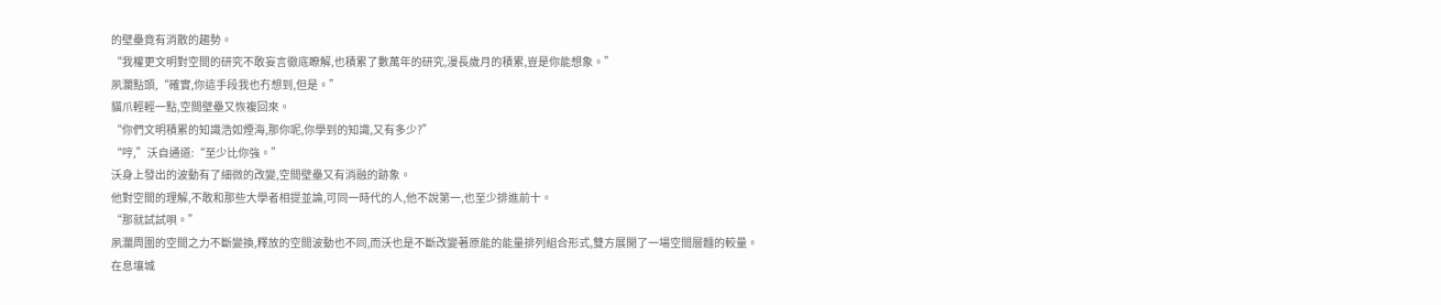的壁壘竟有消散的趨勢。
“我權更文明對空間的研究不敢妄言徹底瞭解,也積累了數萬年的研究,漫長歲月的積累,豈是你能想象。”
夙瀾點頭,“確實,你這手段我也冇想到,但是。”
貓爪輕輕一點,空間壁壘又恢複回來。
“你們文明積累的知識浩如煙海,那你呢,你學到的知識,又有多少?”
“哼,”沃自通道:“至少比你強。”
沃身上發出的波動有了細微的改變,空間壁壘又有消融的跡象。
他對空間的理解,不敢和那些大學者相提並論,可同一時代的人,他不說第一,也至少排進前十。
“那就試試唄。”
夙瀾周圍的空間之力不斷變換,釋放的空間波動也不同,而沃也是不斷改變著原能的能量排列組合形式,雙方展開了一場空間層麵的較量。
在息壤城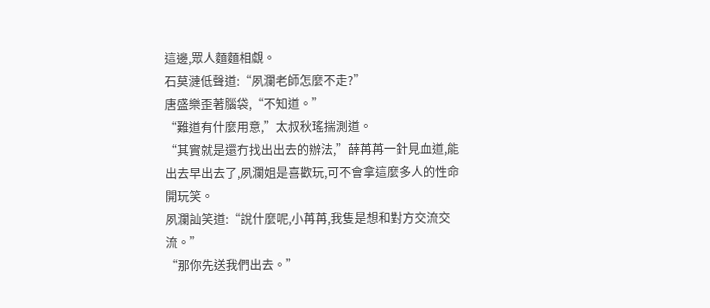這邊,眾人麵麵相覷。
石莫漣低聲道:“夙瀾老師怎麼不走?”
唐盛樂歪著腦袋,“不知道。”
“難道有什麼用意,”太叔秋瑤揣測道。
“其實就是還冇找出出去的辦法,”薛苒苒一針見血道,能出去早出去了,夙瀾姐是喜歡玩,可不會拿這麼多人的性命開玩笑。
夙瀾訕笑道:“說什麼呢,小苒苒,我隻是想和對方交流交流。”
“那你先送我們出去。”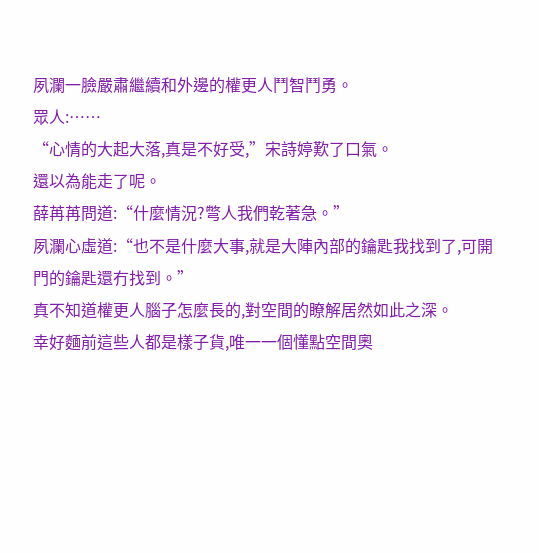夙瀾一臉嚴肅繼續和外邊的權更人鬥智鬥勇。
眾人:……
“心情的大起大落,真是不好受,”宋詩婷歎了口氣。
還以為能走了呢。
薛苒苒問道:“什麼情況?彆人我們乾著急。”
夙瀾心虛道:“也不是什麼大事,就是大陣內部的鑰匙我找到了,可開門的鑰匙還冇找到。”
真不知道權更人腦子怎麼長的,對空間的瞭解居然如此之深。
幸好麵前這些人都是樣子貨,唯一一個懂點空間奧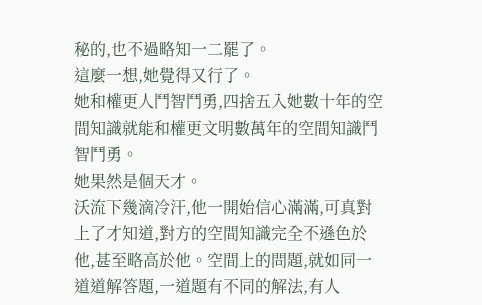秘的,也不過略知一二罷了。
這麼一想,她覺得又行了。
她和權更人鬥智鬥勇,四捨五入她數十年的空間知識就能和權更文明數萬年的空間知識鬥智鬥勇。
她果然是個天才。
沃流下幾滴冷汗,他一開始信心滿滿,可真對上了才知道,對方的空間知識完全不遜色於他,甚至略高於他。空間上的問題,就如同一道道解答題,一道題有不同的解法,有人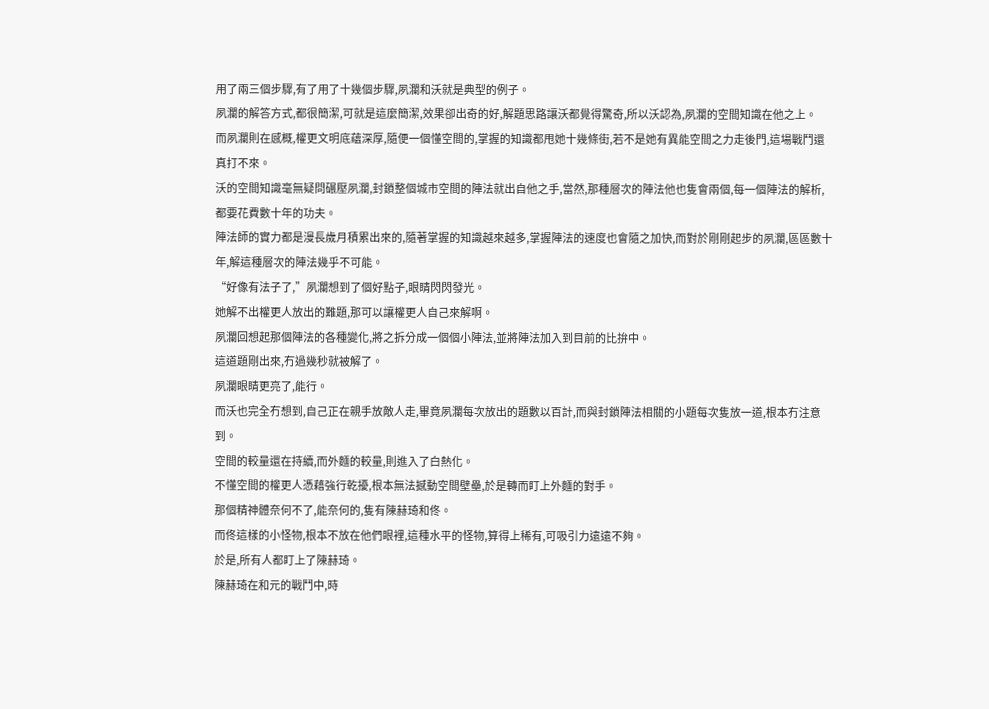用了兩三個步驟,有了用了十幾個步驟,夙瀾和沃就是典型的例子。
夙瀾的解答方式,都很簡潔,可就是這麼簡潔,效果卻出奇的好,解題思路讓沃都覺得驚奇,所以沃認為,夙瀾的空間知識在他之上。
而夙瀾則在感概,權更文明底蘊深厚,隨便一個懂空間的,掌握的知識都甩她十幾條街,若不是她有異能空間之力走後門,這場戰鬥還真打不來。
沃的空間知識毫無疑問碾壓夙瀾,封鎖整個城市空間的陣法就出自他之手,當然,那種層次的陣法他也隻會兩個,每一個陣法的解析,都要花費數十年的功夫。
陣法師的實力都是漫長歲月積累出來的,隨著掌握的知識越來越多,掌握陣法的速度也會隨之加快,而對於剛剛起步的夙瀾,區區數十年,解這種層次的陣法幾乎不可能。
“好像有法子了,”夙瀾想到了個好點子,眼睛閃閃發光。
她解不出權更人放出的難題,那可以讓權更人自己來解啊。
夙瀾回想起那個陣法的各種變化,將之拆分成一個個小陣法,並將陣法加入到目前的比拚中。
這道題剛出來,冇過幾秒就被解了。
夙瀾眼睛更亮了,能行。
而沃也完全冇想到,自己正在親手放敵人走,畢竟夙瀾每次放出的題數以百計,而與封鎖陣法相關的小題每次隻放一道,根本冇注意到。
空間的較量還在持續,而外麵的較量,則進入了白熱化。
不懂空間的權更人憑藉強行乾擾,根本無法撼動空間壁壘,於是轉而盯上外麵的對手。
那個精神體奈何不了,能奈何的,隻有陳赫琦和佟。
而佟這樣的小怪物,根本不放在他們眼裡,這種水平的怪物,算得上稀有,可吸引力遠遠不夠。
於是,所有人都盯上了陳赫琦。
陳赫琦在和元的戰鬥中,時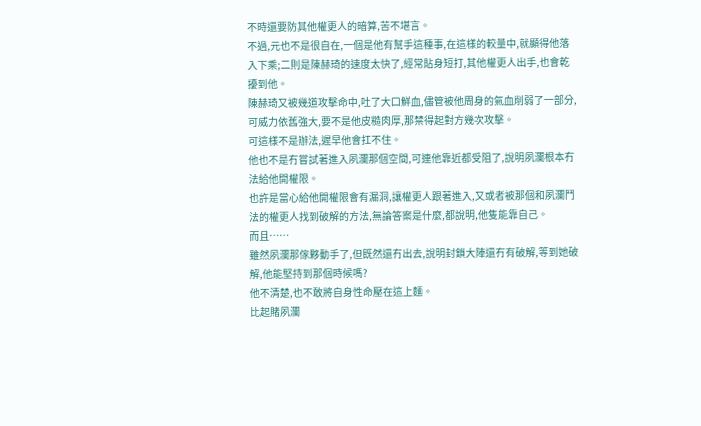不時還要防其他權更人的暗算,苦不堪言。
不過,元也不是很自在,一個是他有幫手這種事,在這樣的較量中,就顯得他落入下乘;二則是陳赫琦的速度太快了,經常貼身短打,其他權更人出手,也會乾擾到他。
陳赫琦又被幾道攻擊命中,吐了大口鮮血,儘管被他周身的氣血削弱了一部分,可威力依舊強大,要不是他皮糙肉厚,那禁得起對方幾次攻擊。
可這樣不是辦法,遲早他會扛不住。
他也不是冇嘗試著進入夙瀾那個空間,可連他靠近都受阻了,說明夙瀾根本冇法給他開權限。
也許是當心給他開權限會有漏洞,讓權更人跟著進入,又或者被那個和夙瀾鬥法的權更人找到破解的方法,無論答案是什麼,都說明,他隻能靠自己。
而且……
雖然夙瀾那傢夥動手了,但既然還冇出去,說明封鎖大陣還冇有破解,等到她破解,他能堅持到那個時候嗎?
他不清楚,也不敢將自身性命壓在這上麵。
比起賭夙瀾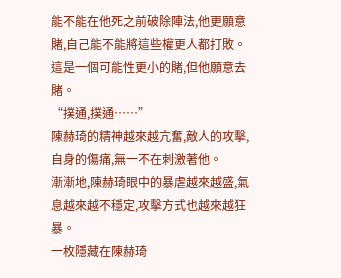能不能在他死之前破除陣法,他更願意賭,自己能不能將這些權更人都打敗。
這是一個可能性更小的賭,但他願意去賭。
“撲通,撲通……”
陳赫琦的精神越來越亢奮,敵人的攻擊,自身的傷痛,無一不在刺激著他。
漸漸地,陳赫琦眼中的暴虐越來越盛,氣息越來越不穩定,攻擊方式也越來越狂暴。
一枚隱藏在陳赫琦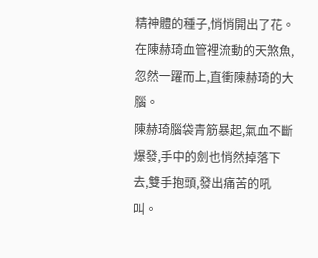精神體的種子,悄悄開出了花。
在陳赫琦血管裡流動的天煞魚,忽然一躍而上,直衝陳赫琦的大腦。
陳赫琦腦袋青筋暴起,氣血不斷爆發,手中的劍也悄然掉落下去,雙手抱頭,發出痛苦的吼叫。